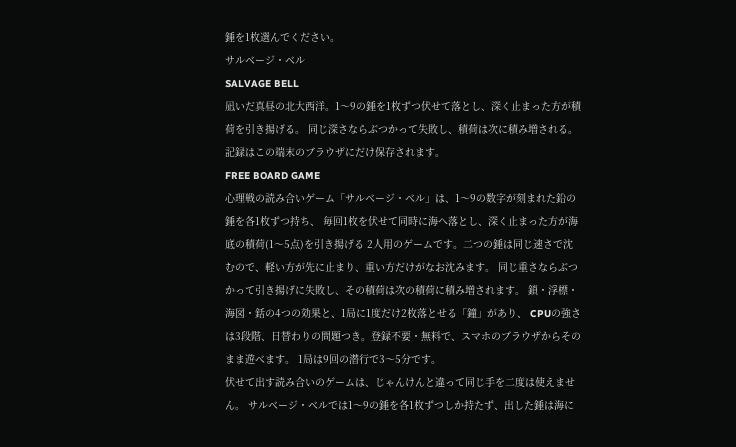錘を1枚選んでください。
サルベージ・ベル
SALVAGE BELL
凪いだ真昼の北大西洋。1〜9の錘を1枚ずつ伏せて落とし、深く止まった方が積荷を引き揚げる。 同じ深さならぶつかって失敗し、積荷は次に積み増される。
記録はこの端末のブラウザにだけ保存されます。
FREE BOARD GAME
心理戦の読み合いゲーム「サルベージ・ベル」は、1〜9の数字が刻まれた鉛の錘を各1枚ずつ持ち、 毎回1枚を伏せて同時に海へ落とし、深く止まった方が海底の積荷(1〜5点)を引き揚げる 2人用のゲームです。二つの錘は同じ速さで沈むので、軽い方が先に止まり、重い方だけがなお沈みます。 同じ重さならぶつかって引き揚げに失敗し、その積荷は次の積荷に積み増されます。 鎖・浮標・海図・銛の4つの効果と、1局に1度だけ2枚落とせる「鐘」があり、 CPUの強さは3段階、日替わりの問題つき。登録不要・無料で、スマホのブラウザからそのまま遊べます。 1局は9回の潜行で3〜5分です。
伏せて出す読み合いのゲームは、じゃんけんと違って同じ手を二度は使えません。 サルベージ・ベルでは1〜9の錘を各1枚ずつしか持たず、出した錘は海に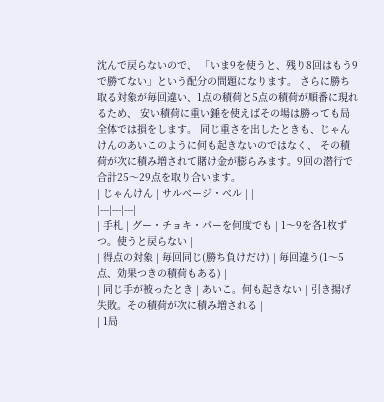沈んで戻らないので、 「いま9を使うと、残り8回はもう9で勝てない」という配分の問題になります。 さらに勝ち取る対象が毎回違い、1点の積荷と5点の積荷が順番に現れるため、 安い積荷に重い錘を使えばその場は勝っても局全体では損をします。 同じ重さを出したときも、じゃんけんのあいこのように何も起きないのではなく、 その積荷が次に積み増されて賭け金が膨らみます。9回の潜行で合計25〜29点を取り合います。
| じゃんけん | サルベージ・ベル | |
|---|---|---|
| 手札 | グー・チョキ・パーを何度でも | 1〜9を各1枚ずつ。使うと戻らない |
| 得点の対象 | 毎回同じ(勝ち負けだけ) | 毎回違う(1〜5点、効果つきの積荷もある) |
| 同じ手が被ったとき | あいこ。何も起きない | 引き揚げ失敗。その積荷が次に積み増される |
| 1局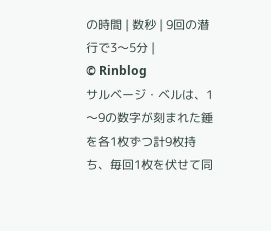の時間 | 数秒 | 9回の潜行で3〜5分 |
© Rinblog
サルベージ・ベルは、1〜9の数字が刻まれた錘を各1枚ずつ計9枚持ち、毎回1枚を伏せて同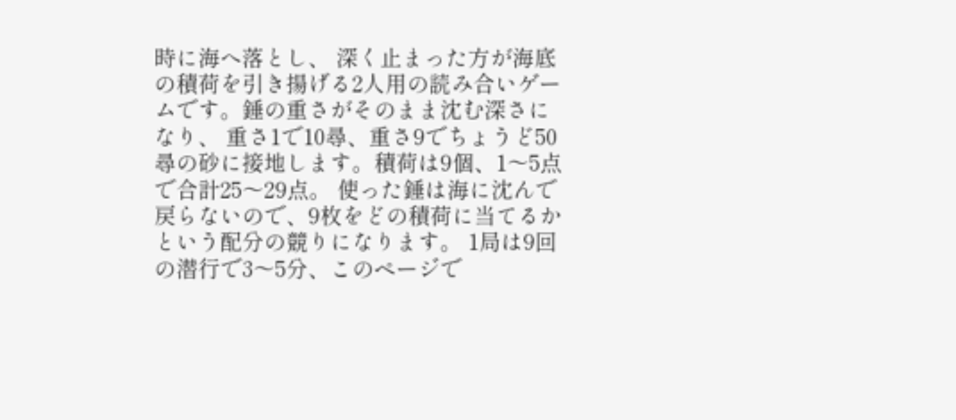時に海へ落とし、 深く止まった方が海底の積荷を引き揚げる2人用の読み合いゲームです。錘の重さがそのまま沈む深さになり、 重さ1で10尋、重さ9でちょうど50尋の砂に接地します。積荷は9個、1〜5点で合計25〜29点。 使った錘は海に沈んで戻らないので、9枚をどの積荷に当てるかという配分の競りになります。 1局は9回の潜行で3〜5分、このページで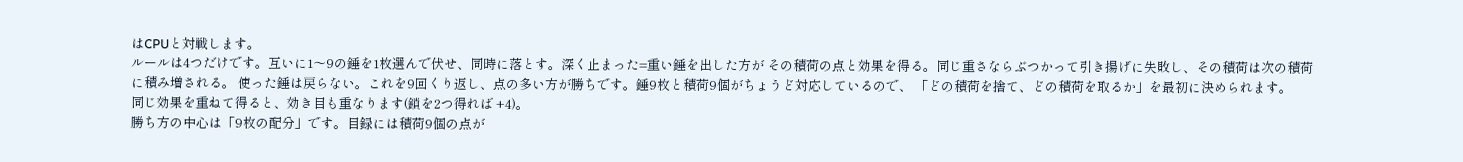はCPUと対戦します。
ルールは4つだけです。互いに1〜9の錘を1枚選んで伏せ、同時に落とす。深く止まった=重い錘を出した方が その積荷の点と効果を得る。同じ重さならぶつかって引き揚げに失敗し、その積荷は次の積荷に積み増される。 使った錘は戻らない。これを9回くり返し、点の多い方が勝ちです。錘9枚と積荷9個がちょうど対応しているので、 「どの積荷を捨て、どの積荷を取るか」を最初に決められます。
同じ効果を重ねて得ると、効き目も重なります(鎖を2つ得れば +4)。
勝ち方の中心は「9枚の配分」です。目録には積荷9個の点が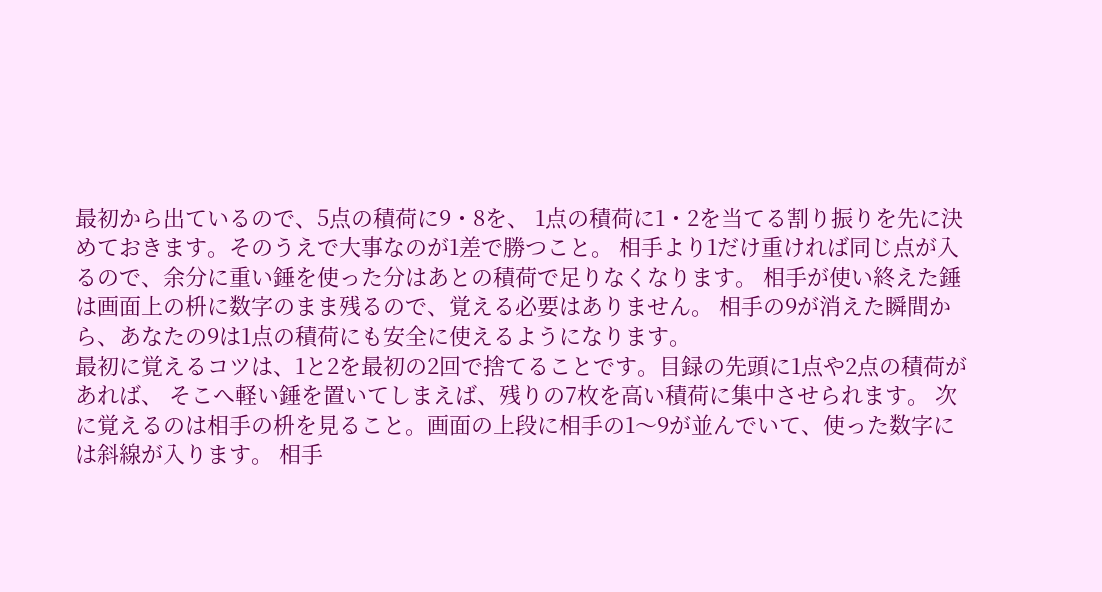最初から出ているので、5点の積荷に9・8を、 1点の積荷に1・2を当てる割り振りを先に決めておきます。そのうえで大事なのが1差で勝つこと。 相手より1だけ重ければ同じ点が入るので、余分に重い錘を使った分はあとの積荷で足りなくなります。 相手が使い終えた錘は画面上の枡に数字のまま残るので、覚える必要はありません。 相手の9が消えた瞬間から、あなたの9は1点の積荷にも安全に使えるようになります。
最初に覚えるコツは、1と2を最初の2回で捨てることです。目録の先頭に1点や2点の積荷があれば、 そこへ軽い錘を置いてしまえば、残りの7枚を高い積荷に集中させられます。 次に覚えるのは相手の枡を見ること。画面の上段に相手の1〜9が並んでいて、使った数字には斜線が入ります。 相手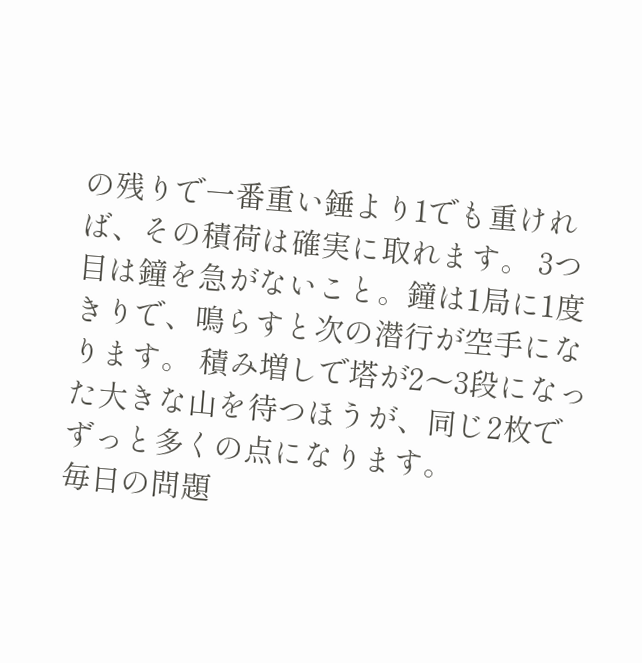の残りで一番重い錘より1でも重ければ、その積荷は確実に取れます。 3つ目は鐘を急がないこと。鐘は1局に1度きりで、鳴らすと次の潜行が空手になります。 積み増しで塔が2〜3段になった大きな山を待つほうが、同じ2枚でずっと多くの点になります。
毎日の問題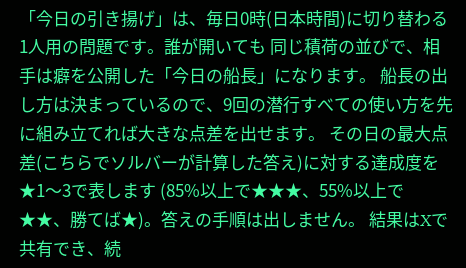「今日の引き揚げ」は、毎日0時(日本時間)に切り替わる1人用の問題です。誰が開いても 同じ積荷の並びで、相手は癖を公開した「今日の船長」になります。 船長の出し方は決まっているので、9回の潜行すべての使い方を先に組み立てれば大きな点差を出せます。 その日の最大点差(こちらでソルバーが計算した答え)に対する達成度を★1〜3で表します (85%以上で★★★、55%以上で★★、勝てば★)。答えの手順は出しません。 結果はXで共有でき、続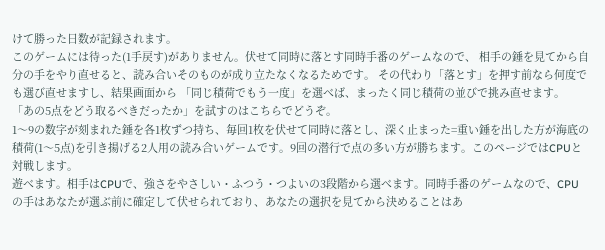けて勝った日数が記録されます。
このゲームには待った(1手戻す)がありません。伏せて同時に落とす同時手番のゲームなので、 相手の錘を見てから自分の手をやり直せると、読み合いそのものが成り立たなくなるためです。 その代わり「落とす」を押す前なら何度でも選び直せますし、結果画面から 「同じ積荷でもう一度」を選べば、まったく同じ積荷の並びで挑み直せます。 「あの5点をどう取るべきだったか」を試すのはこちらでどうぞ。
1〜9の数字が刻まれた錘を各1枚ずつ持ち、毎回1枚を伏せて同時に落とし、深く止まった=重い錘を出した方が海底の積荷(1〜5点)を引き揚げる2人用の読み合いゲームです。9回の潜行で点の多い方が勝ちます。このページではCPUと対戦します。
遊べます。相手はCPUで、強さをやさしい・ふつう・つよいの3段階から選べます。同時手番のゲームなので、CPUの手はあなたが選ぶ前に確定して伏せられており、あなたの選択を見てから決めることはあ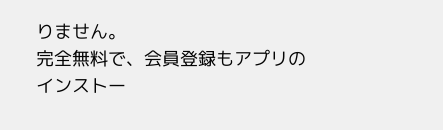りません。
完全無料で、会員登録もアプリのインストー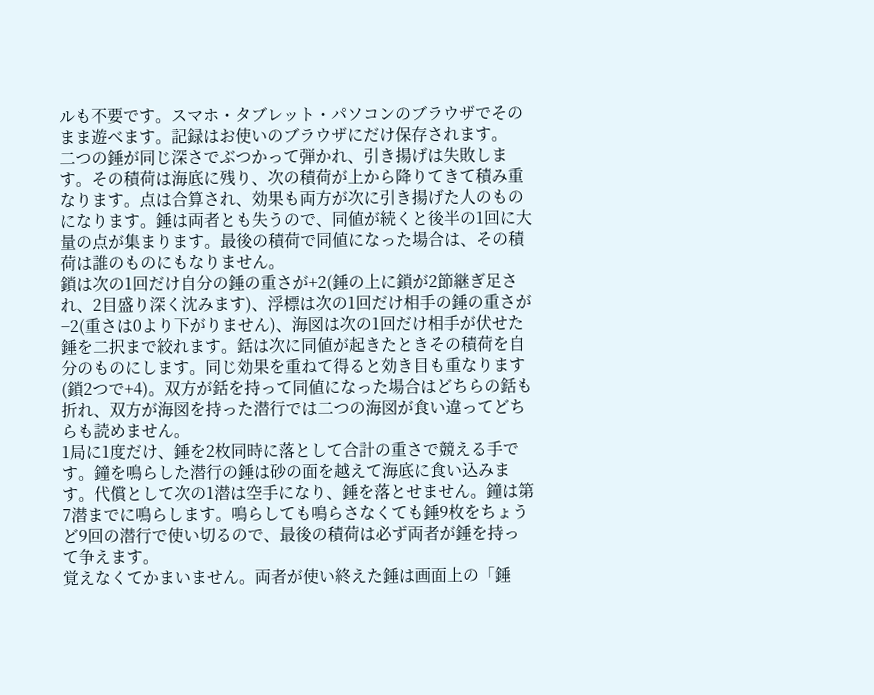ルも不要です。スマホ・タブレット・パソコンのブラウザでそのまま遊べます。記録はお使いのブラウザにだけ保存されます。
二つの錘が同じ深さでぶつかって弾かれ、引き揚げは失敗します。その積荷は海底に残り、次の積荷が上から降りてきて積み重なります。点は合算され、効果も両方が次に引き揚げた人のものになります。錘は両者とも失うので、同値が続くと後半の1回に大量の点が集まります。最後の積荷で同値になった場合は、その積荷は誰のものにもなりません。
鎖は次の1回だけ自分の錘の重さが+2(錘の上に鎖が2節継ぎ足され、2目盛り深く沈みます)、浮標は次の1回だけ相手の錘の重さが−2(重さは0より下がりません)、海図は次の1回だけ相手が伏せた錘を二択まで絞れます。銛は次に同値が起きたときその積荷を自分のものにします。同じ効果を重ねて得ると効き目も重なります(鎖2つで+4)。双方が銛を持って同値になった場合はどちらの銛も折れ、双方が海図を持った潜行では二つの海図が食い違ってどちらも読めません。
1局に1度だけ、錘を2枚同時に落として合計の重さで競える手です。鐘を鳴らした潜行の錘は砂の面を越えて海底に食い込みます。代償として次の1潜は空手になり、錘を落とせません。鐘は第7潜までに鳴らします。鳴らしても鳴らさなくても錘9枚をちょうど9回の潜行で使い切るので、最後の積荷は必ず両者が錘を持って争えます。
覚えなくてかまいません。両者が使い終えた錘は画面上の「錘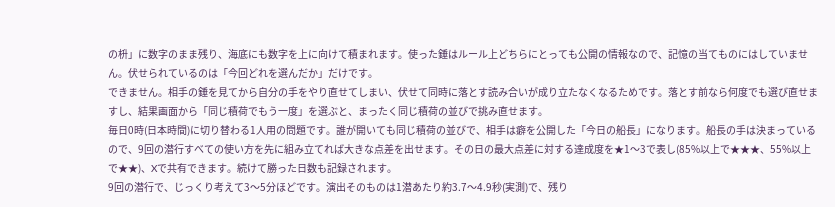の枡」に数字のまま残り、海底にも数字を上に向けて積まれます。使った錘はルール上どちらにとっても公開の情報なので、記憶の当てものにはしていません。伏せられているのは「今回どれを選んだか」だけです。
できません。相手の錘を見てから自分の手をやり直せてしまい、伏せて同時に落とす読み合いが成り立たなくなるためです。落とす前なら何度でも選び直せますし、結果画面から「同じ積荷でもう一度」を選ぶと、まったく同じ積荷の並びで挑み直せます。
毎日0時(日本時間)に切り替わる1人用の問題です。誰が開いても同じ積荷の並びで、相手は癖を公開した「今日の船長」になります。船長の手は決まっているので、9回の潜行すべての使い方を先に組み立てれば大きな点差を出せます。その日の最大点差に対する達成度を★1〜3で表し(85%以上で★★★、55%以上で★★)、Xで共有できます。続けて勝った日数も記録されます。
9回の潜行で、じっくり考えて3〜5分ほどです。演出そのものは1潜あたり約3.7〜4.9秒(実測)で、残り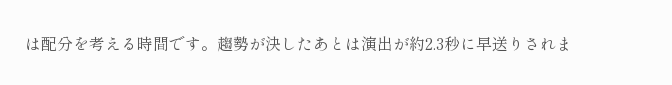は配分を考える時間です。趨勢が決したあとは演出が約2.3秒に早送りされま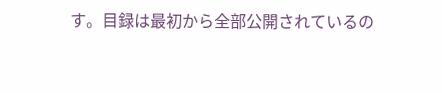す。目録は最初から全部公開されているの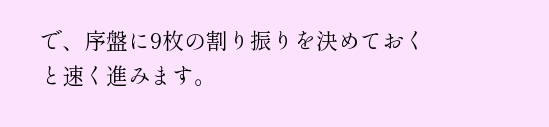で、序盤に9枚の割り振りを決めておくと速く進みます。